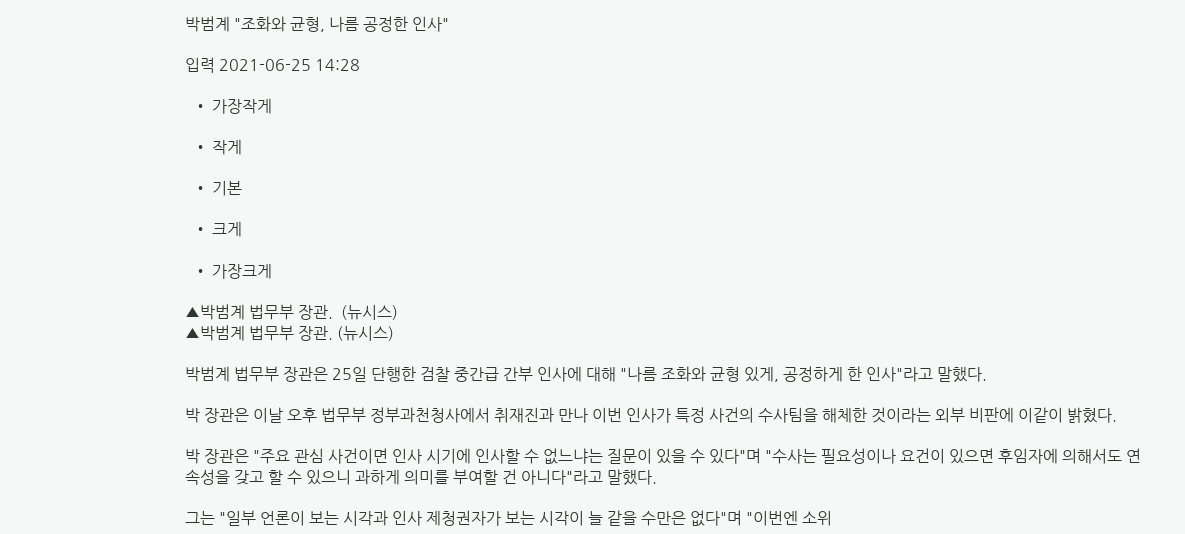박범계 "조화와 균형, 나름 공정한 인사"

입력 2021-06-25 14:28

  • 가장작게

  • 작게

  • 기본

  • 크게

  • 가장크게

▲박범계 법무부 장관.  (뉴시스)
▲박범계 법무부 장관. (뉴시스)

박범계 법무부 장관은 25일 단행한 검찰 중간급 간부 인사에 대해 "나름 조화와 균형 있게, 공정하게 한 인사"라고 말했다.

박 장관은 이날 오후 법무부 정부과천청사에서 취재진과 만나 이번 인사가 특정 사건의 수사팀을 해체한 것이라는 외부 비판에 이같이 밝혔다.

박 장관은 "주요 관심 사건이면 인사 시기에 인사할 수 없느냐는 질문이 있을 수 있다"며 "수사는 필요성이나 요건이 있으면 후임자에 의해서도 연속성을 갖고 할 수 있으니 과하게 의미를 부여할 건 아니다"라고 말했다.

그는 "일부 언론이 보는 시각과 인사 제청권자가 보는 시각이 늘 같을 수만은 없다"며 "이번엔 소위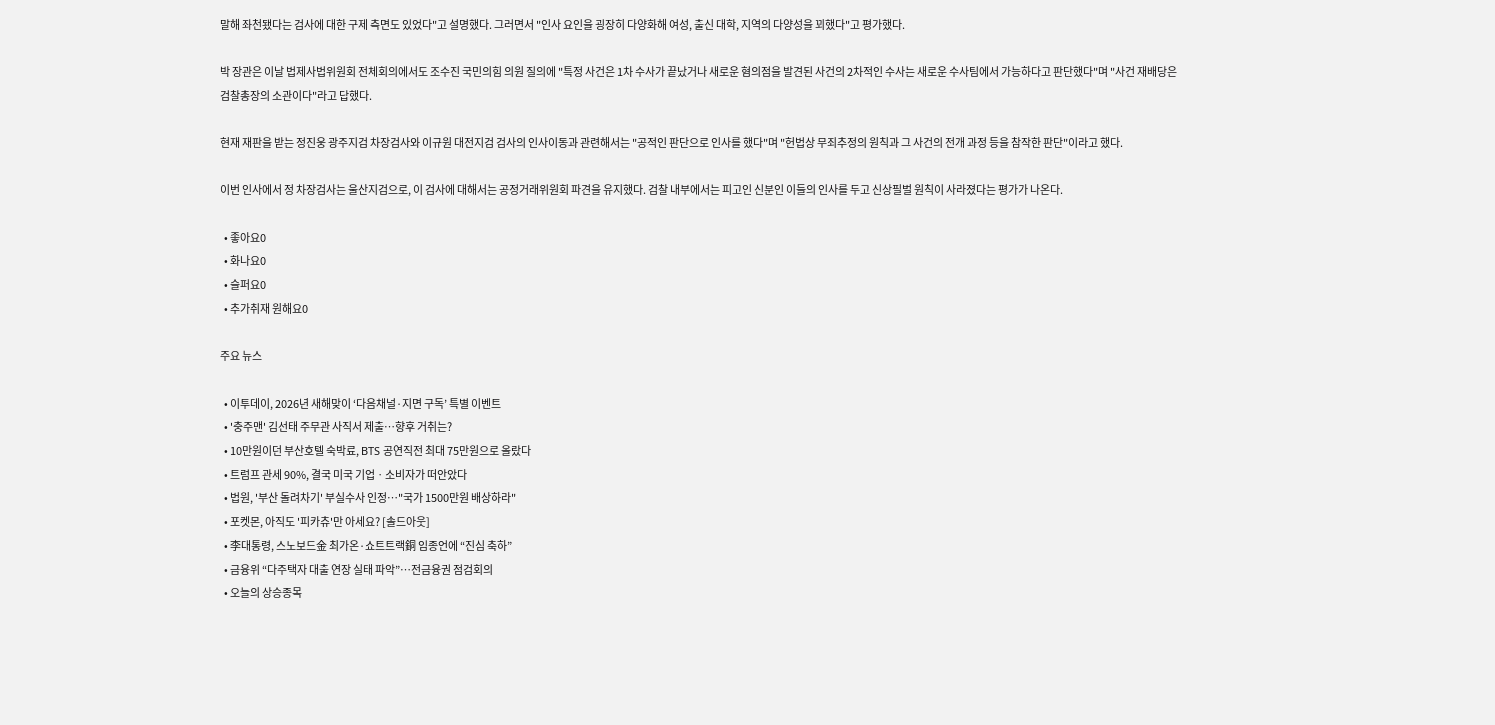말해 좌천됐다는 검사에 대한 구제 측면도 있었다"고 설명했다. 그러면서 "인사 요인을 굉장히 다양화해 여성, 출신 대학, 지역의 다양성을 꾀했다"고 평가했다.

박 장관은 이날 법제사법위원회 전체회의에서도 조수진 국민의힘 의원 질의에 "특정 사건은 1차 수사가 끝났거나 새로운 혐의점을 발견된 사건의 2차적인 수사는 새로운 수사팀에서 가능하다고 판단했다"며 "사건 재배당은 검찰총장의 소관이다"라고 답했다.

현재 재판을 받는 정진웅 광주지검 차장검사와 이규원 대전지검 검사의 인사이동과 관련해서는 "공적인 판단으로 인사를 했다"며 "헌법상 무죄추정의 원칙과 그 사건의 전개 과정 등을 참작한 판단"이라고 했다.

이번 인사에서 정 차장검사는 울산지검으로, 이 검사에 대해서는 공정거래위원회 파견을 유지했다. 검찰 내부에서는 피고인 신분인 이들의 인사를 두고 신상필벌 원칙이 사라졌다는 평가가 나온다.

  • 좋아요0
  • 화나요0
  • 슬퍼요0
  • 추가취재 원해요0

주요 뉴스

  • 이투데이, 2026년 새해맞이 ‘다음채널·지면 구독’ 특별 이벤트
  • '충주맨' 김선태 주무관 사직서 제출…향후 거취는?
  • 10만원이던 부산호텔 숙박료, BTS 공연직전 최대 75만원으로 올랐다
  • 트럼프 관세 90%, 결국 미국 기업ㆍ소비자가 떠안았다
  • 법원, '부산 돌려차기' 부실수사 인정…"국가 1500만원 배상하라"
  • 포켓몬, 아직도 '피카츄'만 아세요? [솔드아웃]
  • 李대통령, 스노보드金 최가온·쇼트트랙銅 임종언에 “진심 축하”
  • 금융위 “다주택자 대출 연장 실태 파악”⋯전금융권 점검회의
  • 오늘의 상승종목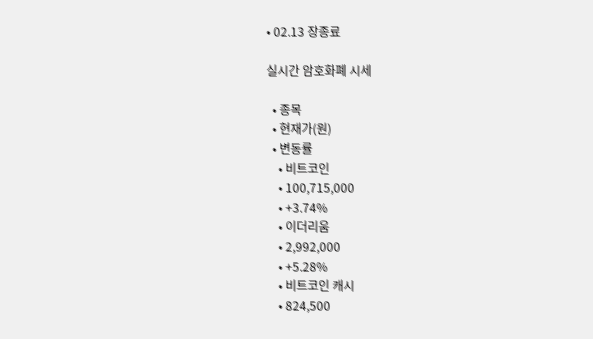• 02.13 장종료

실시간 암호화폐 시세

  • 종목
  • 현재가(원)
  • 변동률
    • 비트코인
    • 100,715,000
    • +3.74%
    • 이더리움
    • 2,992,000
    • +5.28%
    • 비트코인 캐시
    • 824,500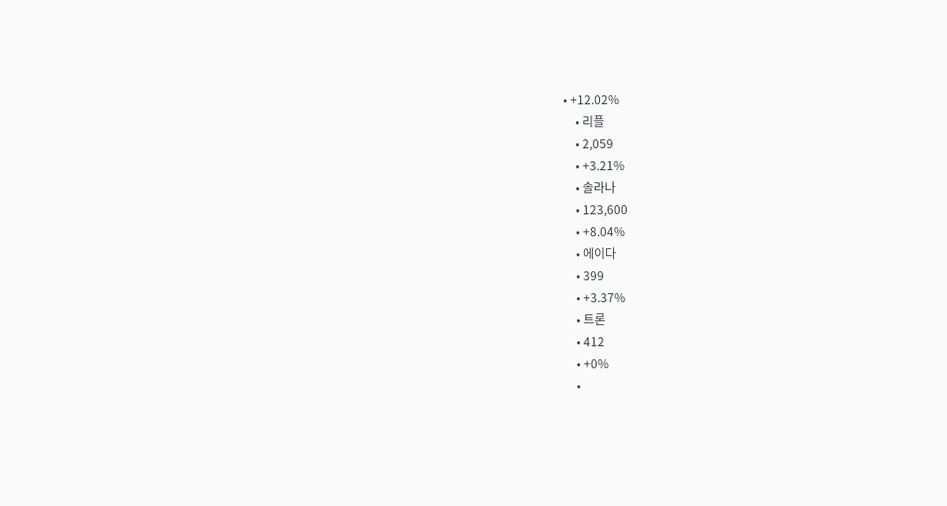• +12.02%
    • 리플
    • 2,059
    • +3.21%
    • 솔라나
    • 123,600
    • +8.04%
    • 에이다
    • 399
    • +3.37%
    • 트론
    • 412
    • +0%
    •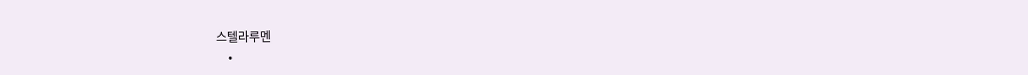스텔라루멘
    •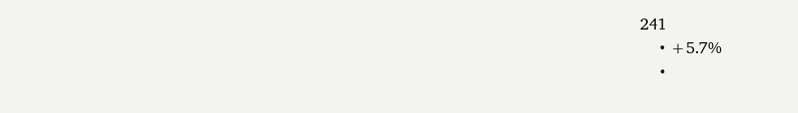241
    • +5.7%
    •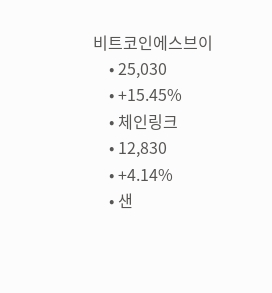비트코인에스브이
    • 25,030
    • +15.45%
    • 체인링크
    • 12,830
    • +4.14%
    • 샌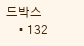드박스
    • 132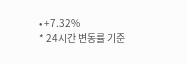• +7.32%
* 24시간 변동률 기준